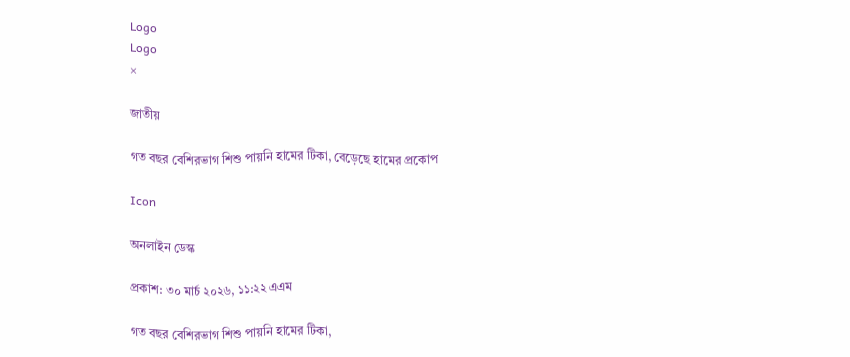Logo
Logo
×

জাতীয়

গত বছর বেশিরভাগ শিশু পায়নি হামের টিকা, বেড়েছে হামের প্রকোপ

Icon

অনলাইন ডেস্ক

প্রকাশ: ৩০ মার্চ ২০২৬, ১১:২২ এএম

গত বছর বেশিরভাগ শিশু পায়নি হামের টিকা,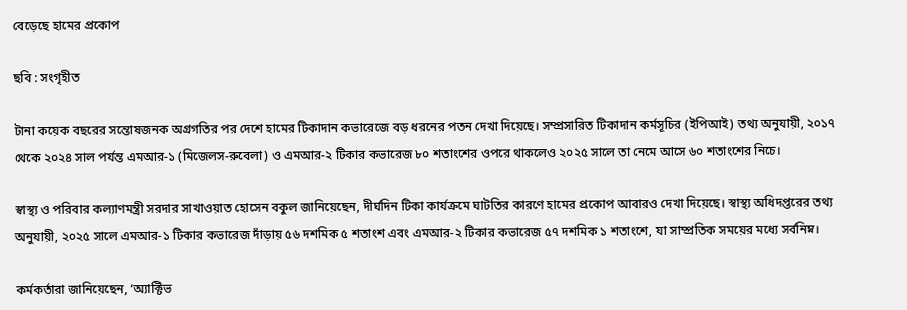বেড়েছে হামের প্রকোপ

ছবি : সংগৃহীত

টানা কয়েক বছরের সন্তোষজনক অগ্রগতির পর দেশে হামের টিকাদান কভারেজে বড় ধরনের পতন দেখা দিয়েছে। সম্প্রসারিত টিকাদান কর্মসূচির (ইপিআই) তথ্য অনুযায়ী, ২০১৭ থেকে ২০২৪ সাল পর্যন্ত এমআর-১ (মিজেলস-রুবেলা) ও এমআর-২ টিকার কভারেজ ৮০ শতাংশের ওপরে থাকলেও ২০২৫ সালে তা নেমে আসে ৬০ শতাংশের নিচে।

স্বাস্থ্য ও পরিবার কল্যাণমন্ত্রী সরদার সাখাওয়াত হোসেন বকুল জানিয়েছেন, দীর্ঘদিন টিকা কার্যক্রমে ঘাটতির কারণে হামের প্রকোপ আবারও দেখা দিয়েছে। স্বাস্থ্য অধিদপ্তরের তথ্য অনুযায়ী, ২০২৫ সালে এমআর-১ টিকার কভারেজ দাঁড়ায় ৫৬ দশমিক ৫ শতাংশ এবং এমআর-২ টিকার কভারেজ ৫৭ দশমিক ১ শতাংশে, যা সাম্প্রতিক সময়ের মধ্যে সর্বনিম্ন।

কর্মকর্তারা জানিয়েছেন, ‘অ্যাক্টিভ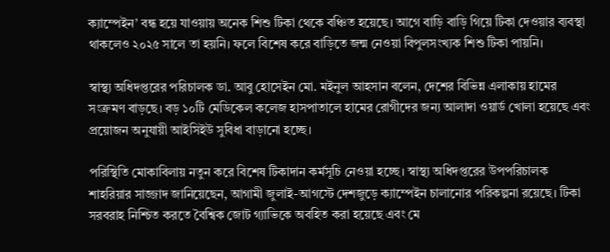ক্যাম্পেইন’ বন্ধ হয়ে যাওয়ায় অনেক শিশু টিকা থেকে বঞ্চিত হয়েছে। আগে বাড়ি বাড়ি গিয়ে টিকা দেওয়ার ব্যবস্থা থাকলেও ২০২৫ সালে তা হয়নি। ফলে বিশেষ করে বাড়িতে জন্ম নেওয়া বিপুলসংখ্যক শিশু টিকা পায়নি।

স্বাস্থ্য অধিদপ্তরের পরিচালক ডা. আবু হোসেইন মো. মইনুল আহসান বলেন, দেশের বিভিন্ন এলাকায় হামের সংক্রমণ বাড়ছে। বড় ১০টি মেডিকেল কলেজ হাসপাতালে হামের রোগীদের জন্য আলাদা ওয়ার্ড খোলা হয়েছে এবং প্রয়োজন অনুযায়ী আইসিইউ সুবিধা বাড়ানো হচ্ছে।

পরিস্থিতি মোকাবিলায় নতুন করে বিশেষ টিকাদান কর্মসূচি নেওয়া হচ্ছে। স্বাস্থ্য অধিদপ্তরের উপপরিচালক শাহরিয়ার সাজ্জাদ জানিয়েছেন, আগামী জুলাই-আগস্টে দেশজুড়ে ক্যাম্পেইন চালানোর পরিকল্পনা রয়েছে। টিকা সরবরাহ নিশ্চিত করতে বৈশ্বিক জোট গ্যাভিকে অবহিত করা হয়েছে এবং মে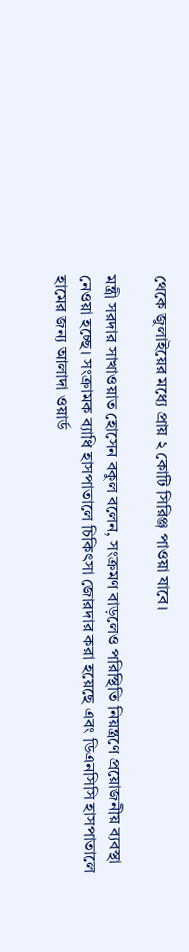থেকে জুলাইয়ের মধ্যে প্রায় ২ কোটি সিরিঞ্জ পাওয়া যাবে।

মন্ত্রী সরদার সাখাওয়াত হোসেন বকুল বলেন, সংক্রমণ বাড়লেও পরিস্থিতি নিয়ন্ত্রণে প্রয়োজনীয় ব্যবস্থা নেওয়া হচ্ছে। সংক্রামক ব্যাধি হাসপাতালে চিকিৎসা জোরদার করা হয়েছে এবং ডিএনসিসি হাসপাতালে হামের জন্য আলাদা ওয়ার্ড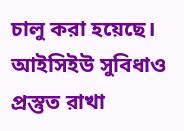চালু করা হয়েছে। আইসিইউ সুবিধাও প্রস্তুত রাখা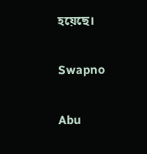হয়েছে।

Swapno

Abu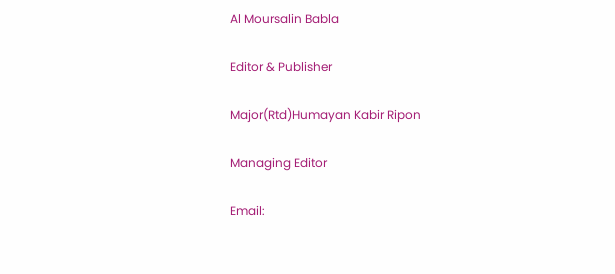Al Moursalin Babla

Editor & Publisher

Major(Rtd)Humayan Kabir Ripon

Managing Editor

Email: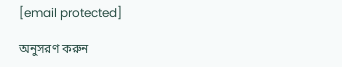[email protected]

অনুসরণ করুন